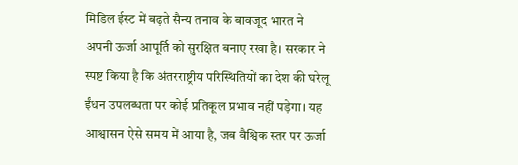मिडिल ईस्ट में बढ़ते सैन्य तनाव के बावजूद भारत ने अपनी ऊर्जा आपूर्ति को सुरक्षित बनाए रखा है। सरकार ने स्पष्ट किया है कि अंतरराष्ट्रीय परिस्थितियों का देश की घरेलू ईंधन उपलब्धता पर कोई प्रतिकूल प्रभाव नहीं पड़ेगा। यह आश्वासन ऐसे समय में आया है, जब वैश्विक स्तर पर ऊर्जा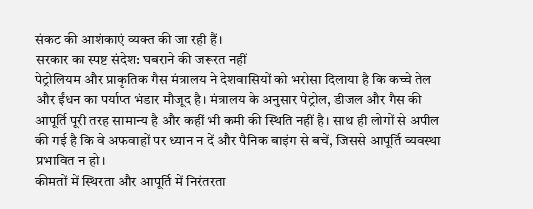संकट की आशंकाएं व्यक्त की जा रही हैं।
सरकार का स्पष्ट संदेश: घबराने की जरूरत नहीं
पेट्रोलियम और प्राकृतिक गैस मंत्रालय ने देशवासियों को भरोसा दिलाया है कि कच्चे तेल और ईंधन का पर्याप्त भंडार मौजूद है। मंत्रालय के अनुसार पेट्रोल, डीजल और गैस की आपूर्ति पूरी तरह सामान्य है और कहीं भी कमी की स्थिति नहीं है। साथ ही लोगों से अपील की गई है कि वे अफवाहों पर ध्यान न दें और पैनिक बाइंग से बचें, जिससे आपूर्ति व्यवस्था प्रभावित न हो।
कीमतों में स्थिरता और आपूर्ति में निरंतरता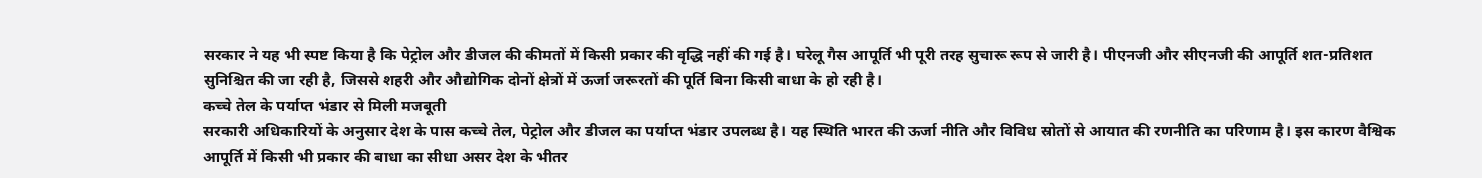सरकार ने यह भी स्पष्ट किया है कि पेट्रोल और डीजल की कीमतों में किसी प्रकार की वृद्धि नहीं की गई है। घरेलू गैस आपूर्ति भी पूरी तरह सुचारू रूप से जारी है। पीएनजी और सीएनजी की आपूर्ति शत-प्रतिशत सुनिश्चित की जा रही है, जिससे शहरी और औद्योगिक दोनों क्षेत्रों में ऊर्जा जरूरतों की पूर्ति बिना किसी बाधा के हो रही है।
कच्चे तेल के पर्याप्त भंडार से मिली मजबूती
सरकारी अधिकारियों के अनुसार देश के पास कच्चे तेल, पेट्रोल और डीजल का पर्याप्त भंडार उपलब्ध है। यह स्थिति भारत की ऊर्जा नीति और विविध स्रोतों से आयात की रणनीति का परिणाम है। इस कारण वैश्विक आपूर्ति में किसी भी प्रकार की बाधा का सीधा असर देश के भीतर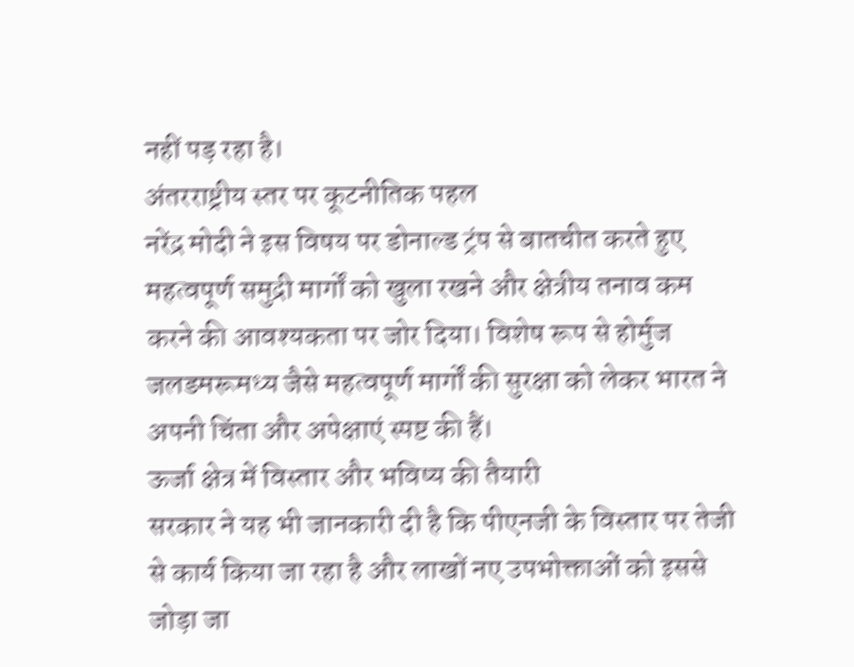नहीं पड़ रहा है।
अंतरराष्ट्रीय स्तर पर कूटनीतिक पहल
नरेंद्र मोदी ने इस विषय पर डोनाल्ड ट्रंप से बातचीत करते हुए महत्वपूर्ण समुद्री मार्गों को खुला रखने और क्षेत्रीय तनाव कम करने की आवश्यकता पर जोर दिया। विशेष रूप से होर्मुज जलडमरूमध्य जैसे महत्वपूर्ण मार्गों की सुरक्षा को लेकर भारत ने अपनी चिंता और अपेक्षाएं स्पष्ट की हैं।
ऊर्जा क्षेत्र में विस्तार और भविष्य की तैयारी
सरकार ने यह भी जानकारी दी है कि पीएनजी के विस्तार पर तेजी से कार्य किया जा रहा है और लाखों नए उपभोक्ताओं को इससे जोड़ा जा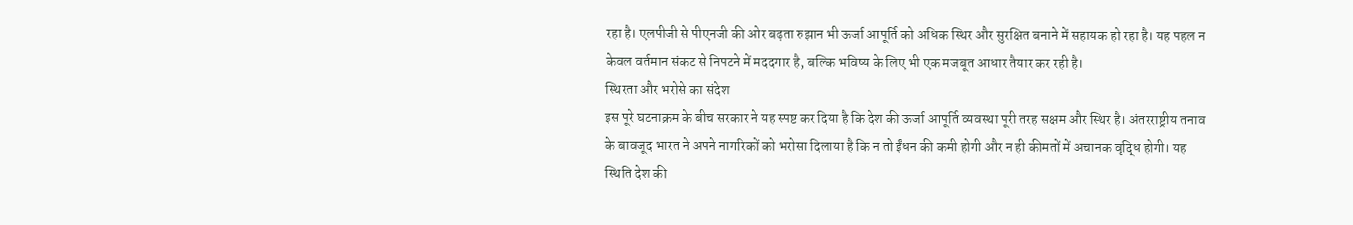रहा है। एलपीजी से पीएनजी की ओर बढ़ता रुझान भी ऊर्जा आपूर्ति को अधिक स्थिर और सुरक्षित बनाने में सहायक हो रहा है। यह पहल न केवल वर्तमान संकट से निपटने में मददगार है, बल्कि भविष्य के लिए भी एक मजबूत आधार तैयार कर रही है।
स्थिरता और भरोसे का संदेश
इस पूरे घटनाक्रम के बीच सरकार ने यह स्पष्ट कर दिया है कि देश की ऊर्जा आपूर्ति व्यवस्था पूरी तरह सक्षम और स्थिर है। अंतरराष्ट्रीय तनाव के बावजूद भारत ने अपने नागरिकों को भरोसा दिलाया है कि न तो ईंधन की कमी होगी और न ही कीमतों में अचानक वृद्धि होगी। यह स्थिति देश की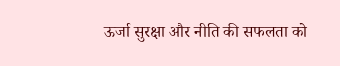ऊर्जा सुरक्षा और नीति की सफलता को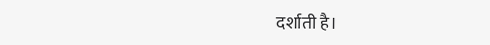दर्शाती है।